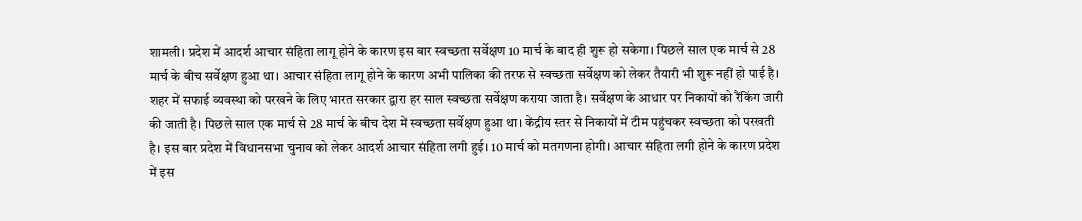शामली। प्रदेश में आदर्श आचार संहिता लागू होने के कारण इस बार स्वच्छता सर्वेक्षण 10 मार्च के बाद ही शुरू हो सकेगा। पिछले साल एक मार्च से 28 मार्च के बीच सर्वेक्षण हुआ था। आचार संहिता लागू होने के कारण अभी पालिका की तरफ से स्वच्छता सर्वेक्षण को लेकर तैयारी भी शुरू नहीं हो पाई है।
शहर में सफाई व्यवस्था को परखने के लिए भारत सरकार द्वारा हर साल स्वच्छता सर्वेक्षण कराया जाता है। सर्वेक्षण के आधार पर निकायों को रैंकिंग जारी की जाती है। पिछले साल एक मार्च से 28 मार्च के बीच देश में स्वच्छता सर्वेक्षण हुआ था। केंद्रीय स्तर से निकायों में टीम पहुंचकर स्वच्छता को परखती है। इस बार प्रदेश में विधानसभा चुनाव को लेकर आदर्श आचार संहिता लगी हुई। 10 मार्च को मतगणना होगी। आचार संहिता लगी होने के कारण प्रदेश में इस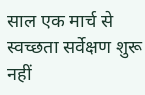साल एक मार्च से स्वच्छता सर्वेक्षण शुरू नहीं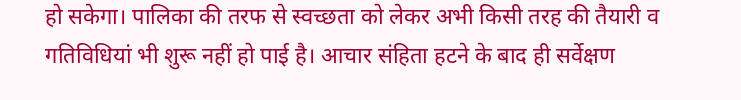हो सकेगा। पालिका की तरफ से स्वच्छता को लेकर अभी किसी तरह की तैयारी व गतिविधियां भी शुरू नहीं हो पाई है। आचार संहिता हटने के बाद ही सर्वेक्षण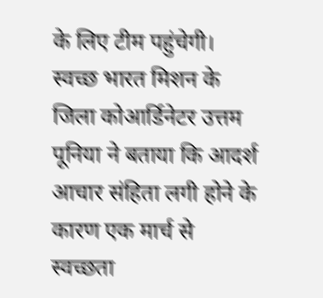के लिए टीम पहुंचेगी। स्वच्छ भारत मिशन के जिला कोआर्डिनेटर उत्तम पूनिया ने बताया कि आदर्श आचार संहिता लगी होने के कारण एक मार्च से स्वच्छता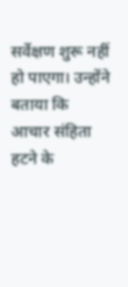सर्वेक्षण शुरू नहीं हो पाएगा। उन्होंने बताया कि आचार संहिता हटने के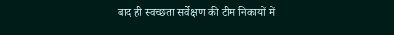बाद ही स्वच्छता सर्वेक्षण की टीम निकायों में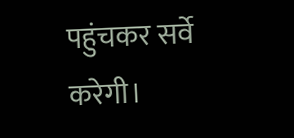पहुंचकर सर्वे करेगी।